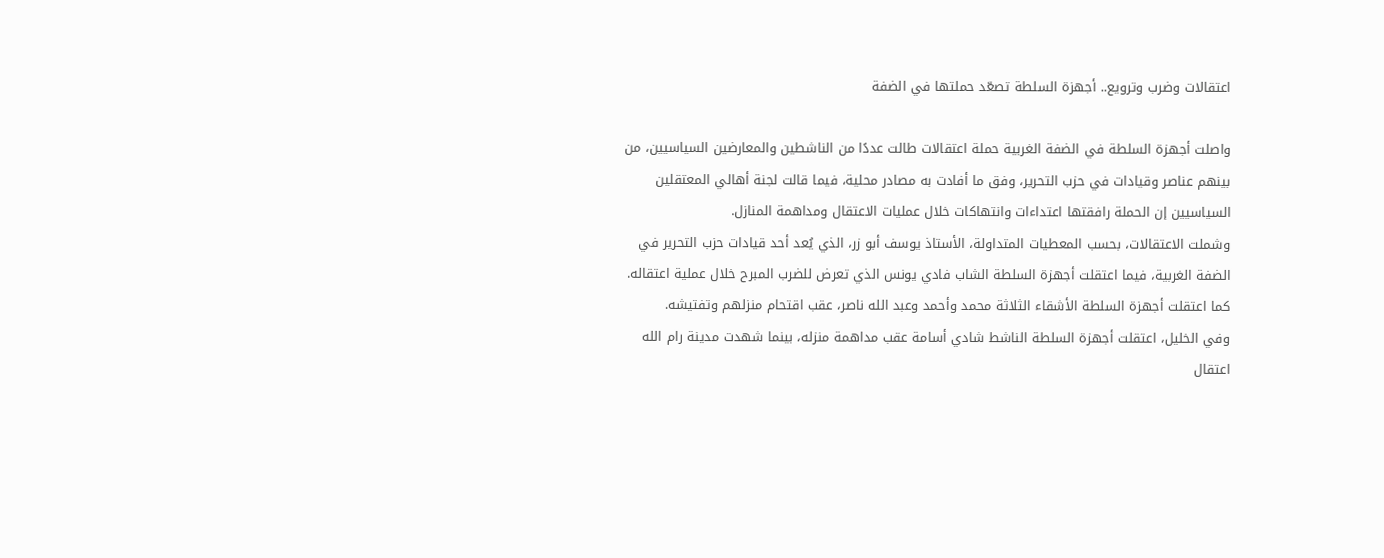اعتقالات وضرب وترويع.. أجهزة السلطة تصعّد حملتها في الضفة

واصلت أجهزة السلطة في الضفة الغربية حملة اعتقالات طالت عددًا من الناشطين والمعارضين السياسيين، من بينهم عناصر وقيادات في حزب التحرير، وفق ما أفادت به مصادر محلية، فيما قالت لجنة أهالي المعتقلين السياسيين إن الحملة رافقتها اعتداءات وانتهاكات خلال عمليات الاعتقال ومداهمة المنازل.
وشملت الاعتقالات، بحسب المعطيات المتداولة، الأستاذ يوسف أبو زر، الذي يُعد أحد قيادات حزب التحرير في الضفة الغربية، فيما اعتقلت أجهزة السلطة الشاب فادي يونس الذي تعرض للضرب المبرح خلال عملية اعتقاله.
كما اعتقلت أجهزة السلطة الأشقاء الثلاثة محمد وأحمد وعبد الله ناصر، عقب اقتحام منزلهم وتفتيشه.
وفي الخليل، اعتقلت أجهزة السلطة الناشط شادي أسامة عقب مداهمة منزله، بينما شهدت مدينة رام الله اعتقال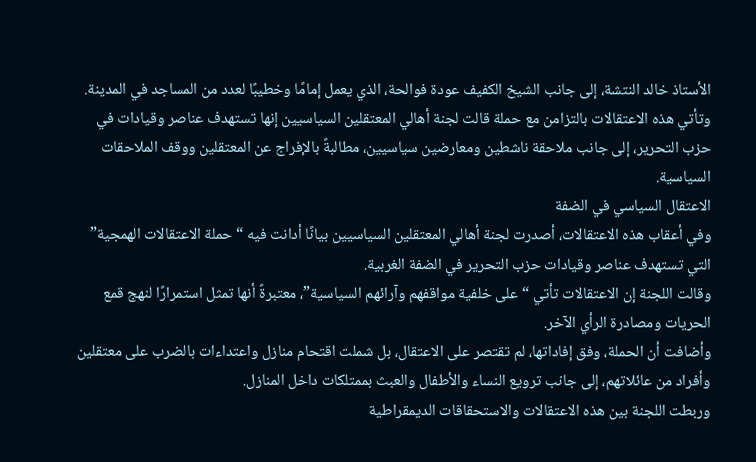الأستاذ خالد النتشة، إلى جانب الشيخ الكفيف عودة فوالحة، الذي يعمل إمامًا وخطيبًا لعدد من المساجد في المدينة.
وتأتي هذه الاعتقالات بالتزامن مع حملة قالت لجنة أهالي المعتقلين السياسيين إنها تستهدف عناصر وقيادات في حزب التحرير، إلى جانب ملاحقة ناشطين ومعارضين سياسيين، مطالبةً بالإفراج عن المعتقلين ووقف الملاحقات السياسية.
الاعتقال السياسي في الضفة
وفي أعقاب هذه الاعتقالات، أصدرت لجنة أهالي المعتقلين السياسيين بيانًا أدانت فيه “حملة الاعتقالات الهمجية” التي تستهدف عناصر وقيادات حزب التحرير في الضفة الغربية.
وقالت اللجنة إن الاعتقالات تأتي “على خلفية مواقفهم وآرائهم السياسية”، معتبرةً أنها تمثل استمرارًا لنهج قمع الحريات ومصادرة الرأي الآخر.
وأضافت أن الحملة، وفق إفاداتها، لم تقتصر على الاعتقال، بل شملت اقتحام منازل واعتداءات بالضرب على معتقلين وأفراد من عائلاتهم، إلى جانب ترويع النساء والأطفال والعبث بممتلكات داخل المنازل.
وربطت اللجنة بين هذه الاعتقالات والاستحقاقات الديمقراطية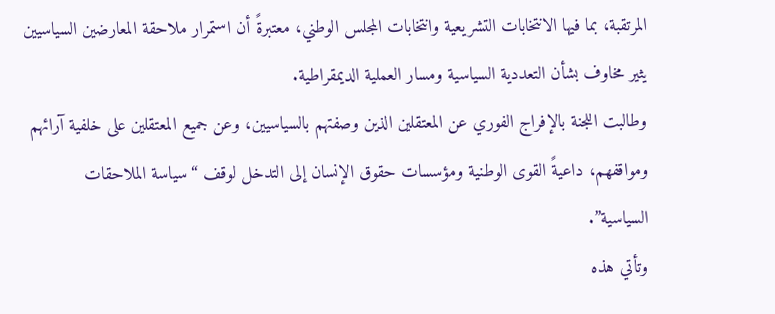المرتقبة، بما فيها الانتخابات التشريعية وانتخابات المجلس الوطني، معتبرةً أن استمرار ملاحقة المعارضين السياسيين يثير مخاوف بشأن التعددية السياسية ومسار العملية الديمقراطية.
وطالبت اللجنة بالإفراج الفوري عن المعتقلين الذين وصفتهم بالسياسيين، وعن جميع المعتقلين على خلفية آرائهم ومواقفهم، داعيةً القوى الوطنية ومؤسسات حقوق الإنسان إلى التدخل لوقف “سياسة الملاحقات السياسية”.
وتأتي هذه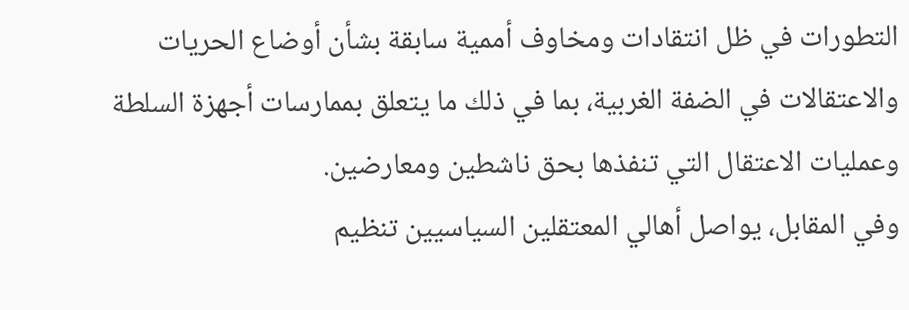التطورات في ظل انتقادات ومخاوف أممية سابقة بشأن أوضاع الحريات والاعتقالات في الضفة الغربية، بما في ذلك ما يتعلق بممارسات أجهزة السلطة وعمليات الاعتقال التي تنفذها بحق ناشطين ومعارضين.
وفي المقابل، يواصل أهالي المعتقلين السياسيين تنظيم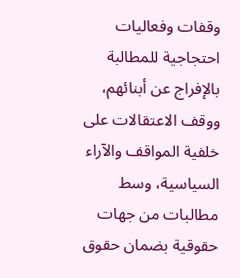وقفات وفعاليات احتجاجية للمطالبة بالإفراج عن أبنائهم، ووقف الاعتقالات على خلفية المواقف والآراء السياسية، وسط مطالبات من جهات حقوقية بضمان حقوق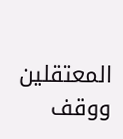المعتقلين ووقف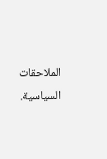الملاحقات السياسية.